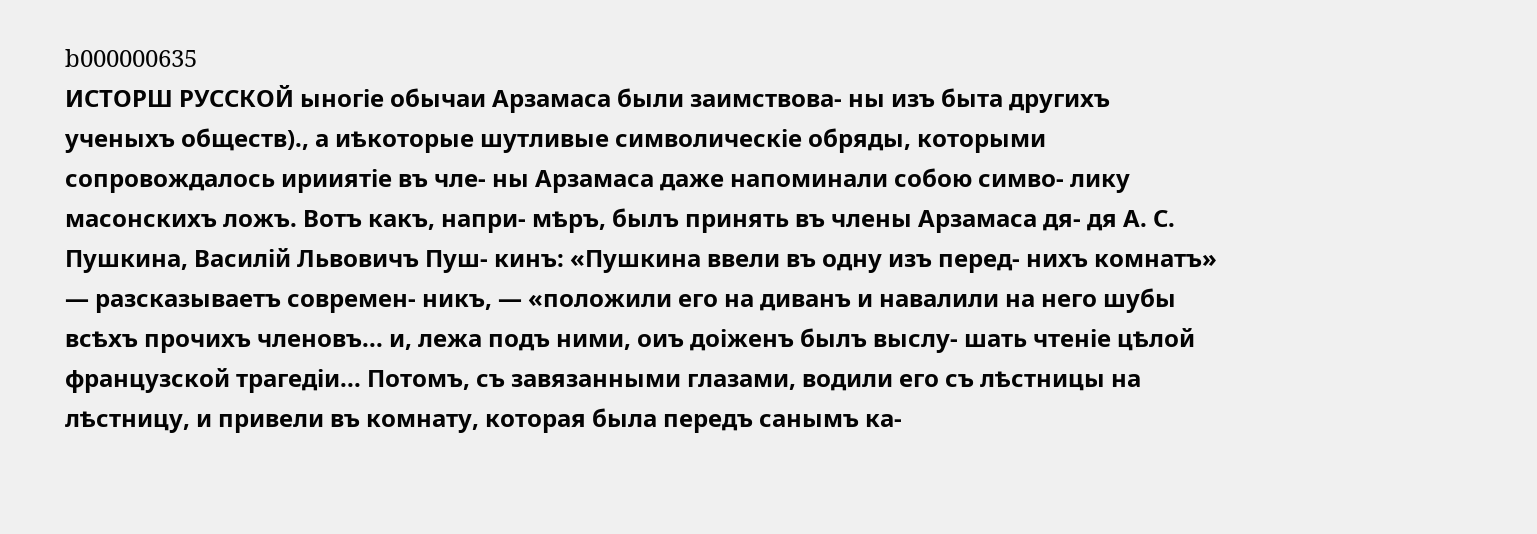b000000635
ИСТОРШ РУССКОЙ ыногіе обычаи Арзамаса были заимствова- ны изъ быта другихъ ученыхъ обществ)., а иѣкоторые шутливые символическіе обряды, которыми сопровождалось ирииятіе въ чле- ны Арзамаса даже напоминали собою симво- лику масонскихъ ложъ. Вотъ какъ, напри- мѣръ, былъ принять въ члены Арзамаса дя- дя А. С. Пушкина, Василій Львовичъ Пуш- кинъ: «Пушкина ввели въ одну изъ перед- нихъ комнатъ» — разсказываетъ современ- никъ, — «положили его на диванъ и навалили на него шубы всѣхъ прочихъ членовъ... и, лежа подъ ними, оиъ доіженъ былъ выслу- шать чтеніе цѣлой французской трагедіи... Потомъ, съ завязанными глазами, водили его съ лѣстницы на лѣстницу, и привели въ комнату, которая была передъ санымъ ка-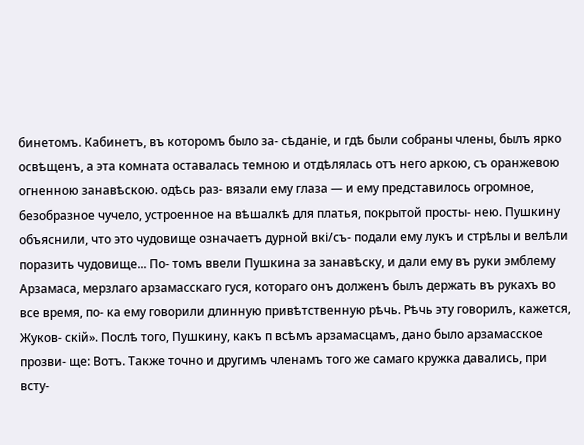бинетомъ. Кабинетъ, въ которомъ было за- сѣданіе, и гдѣ были собраны члены, былъ ярко освѣщенъ, а эта комната оставалась темною и отдѣлялась отъ него аркою, съ оранжевою огненною занавѣскою. одѣсь раз- вязали ему глаза — и ему представилось огромное, безобразное чучело, устроенное на вѣшалкѣ для платья, покрытой просты- нею. Пушкину объяснили, что это чудовище означаетъ дурной вкі/съ- подали ему лукъ и стрѣлы и велѣли поразить чудовище... По- томъ ввели Пушкина за занавѣску, и дали ему въ руки эмблему Арзамаса, мерзлаго арзамасскаго гуся, котораго онъ долженъ былъ держать въ рукахъ во все время, по- ка ему говорили длинную привѣтственную рѣчь. Рѣчь эту говорилъ, кажется, Жуков- скій». Послѣ того, Пушкину, какъ п всѣмъ арзамасцамъ, дано было арзамасское прозви- ще: Вотъ. Также точно и другимъ членамъ того же самаго кружка давались, при всту-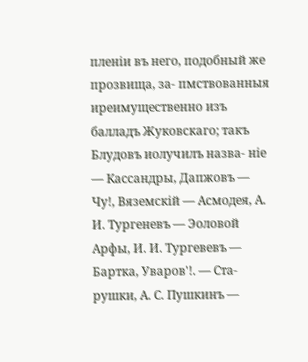пленіи въ него, подобный же прозвища, за- пмствованныя иреимущественно изъ балладъ Жуковскаго; такъ Блудовъ иолучилъ назва- ніе — Кассандры, Дапжовъ — Чу!, Вяземскій — Асмодея, А. И. Тургеневъ — Эоловой Арфы, И. И. Тургевевъ — Бартка, Уваров'!. — Ста- рушки, А. С. Пушкинъ —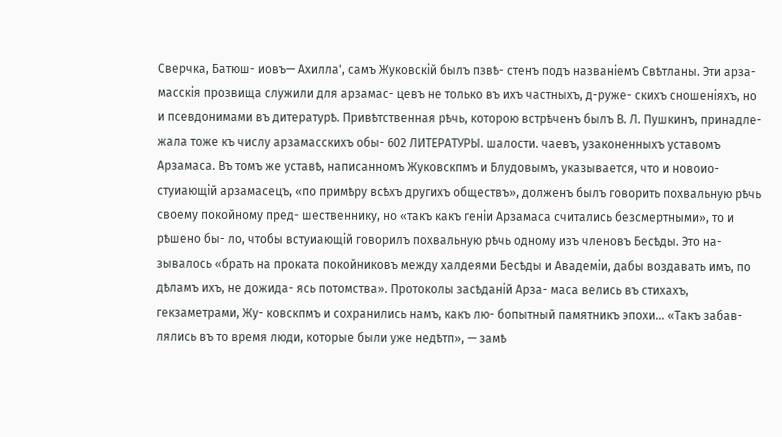Сверчка, Батюш- иовъ— Ахилла', самъ Жуковскій былъ пзвѣ- стенъ подъ названіемъ Свѣтланы. Эти арза- масскія прозвища служили для арзамас- цевъ не только въ ихъ частныхъ, д-руже- скихъ сношеніяхъ, но и псевдонимами въ дитературѣ. Привѣтственная рѣчь, которою встрѣченъ былъ В. Л. Пушкинъ, принадле- жала тоже къ числу арзамасскихъ обы- 602 ЛИТЕРАТУРЫ. шалости. чаевъ, узаконенныхъ уставомъ Арзамаса. Въ томъ же уставѣ, написанномъ Жуковскпмъ и Блудовымъ, указывается, что и новоио- стуиающій арзамасецъ, «по примѣру всѣхъ другихъ обществъ», долженъ былъ говорить похвальную рѣчь своему покойному пред- шественнику, но «такъ какъ геніи Арзамаса считались безсмертными», то и рѣшено бы- ло, чтобы встуиающій говорилъ похвальную рѣчь одному изъ членовъ Бесѣды. Это на- зывалось «брать на проката покойниковъ между халдеями Бесѣды и Авадеміи, дабы воздавать имъ, по дѣламъ ихъ, не дожида- ясь потомства». Протоколы засѣданій Арза- маса велись въ стихахъ, гекзаметрами, Жу- ковскпмъ и сохранились намъ, какъ лю- бопытный памятникъ эпохи... «Такъ забав- лялись въ то время люди, которые были уже недѣтп», — замѣ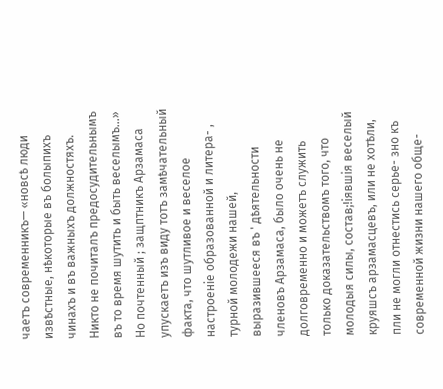чаетъ современникъ— «новсѣ люди извѣстные, нѣкоторые въ болыпихъ чинахъ и въ важныхъ должностяхъ. Никто не почиталъ предосудительнымъ въ то время шутить и быть веселымъ...» Но почтенный ; защптникъ Арзамаса упускаетъ изъ виду тотъ замѣчательный факта, что шутливое и веселое настроеніе образованной и литера- , турной молодежи нашей, выразившееся въ ' дѣятельности членовъ Арзамаса, было очень не долговременно и можетъ служить только доказательствомъ того, что молодыя силы, состав;!іявшія веселый круяшсъ арзамасцевъ, или не хотѣли, пли не могли отнестись серье- зно къ современной жизни нашего обще-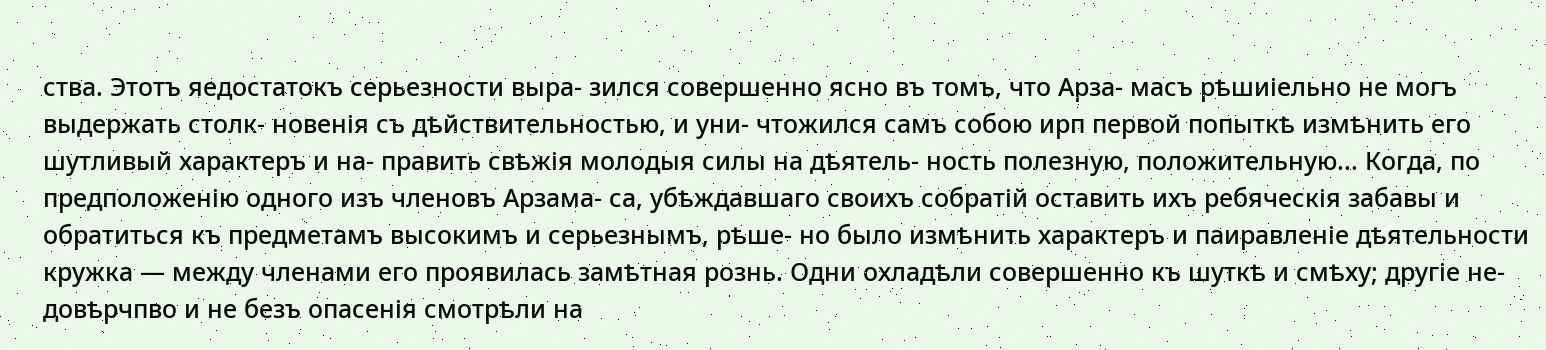ства. Этотъ яедостатокъ серьезности выра- зился совершенно ясно въ томъ, что Арза- масъ рѣшиіельно не могъ выдержать столк- новенія съ дѣйствительностью, и уни- чтожился самъ собою ирп первой попыткѣ измѣнить его шутливый характеръ и на- править свѣжія молодыя силы на дѣятель- ность полезную, положительную... Когда, по предположенію одного изъ членовъ Арзама- са, убѣждавшаго своихъ собратій оставить ихъ ребяческія забавы и обратиться къ предметамъ высокимъ и серьезнымъ, рѣше- но было измѣнить характеръ и паиравленіе дѣятельности кружка — между членами его проявилась замѣтная рознь. Одни охладѣли совершенно къ шуткѣ и смѣху; другіе не- довѣрчпво и не безъ опасенія смотрѣли на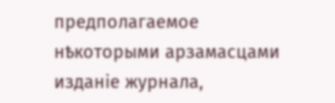предполагаемое нѣкоторыми арзамасцами изданіе журнала,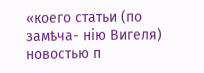«коего статьи (по замѣча- нію Вигеля) новостью п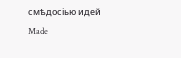смѣдосіью идей
Made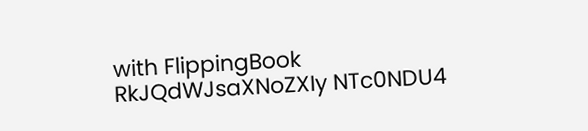with FlippingBook
RkJQdWJsaXNoZXIy NTc0NDU4